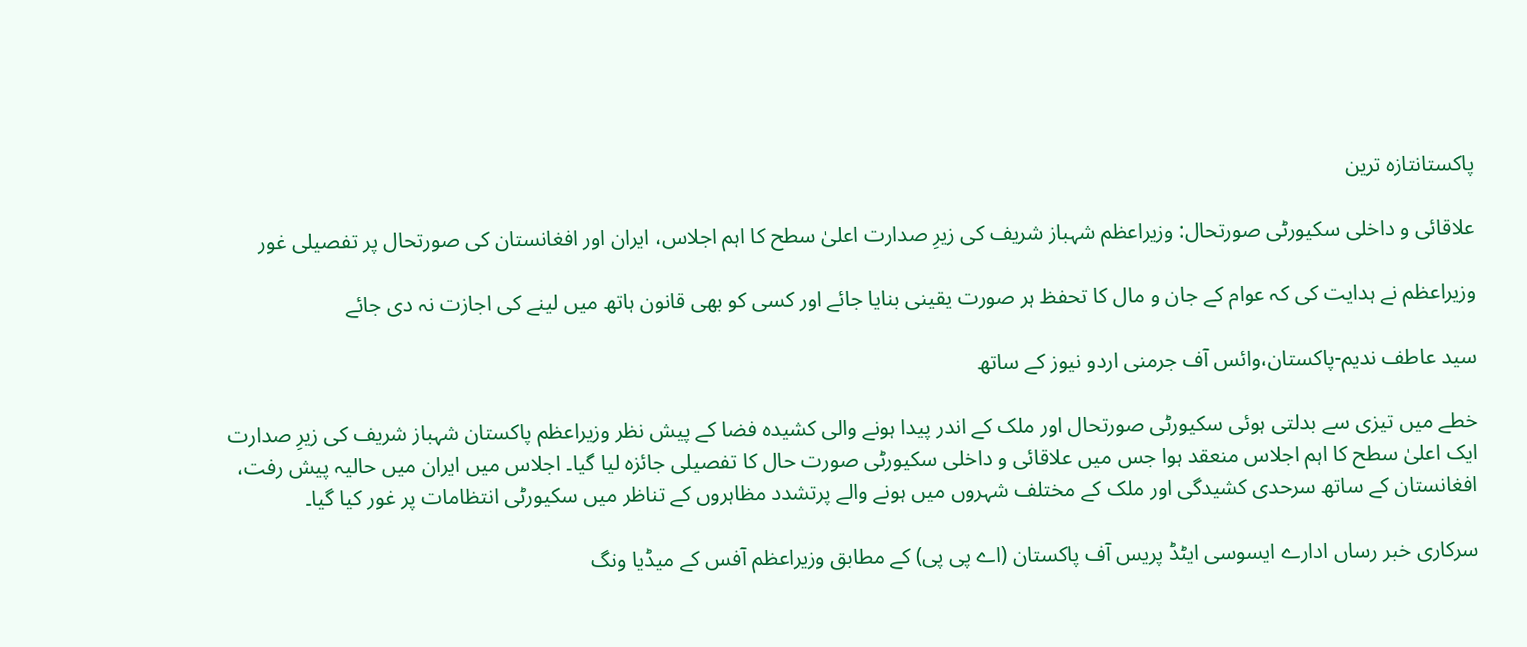پاکستانتازہ ترین

علاقائی و داخلی سکیورٹی صورتحال: وزیراعظم شہباز شریف کی زیرِ صدارت اعلیٰ سطح کا اہم اجلاس، ایران اور افغانستان کی صورتحال پر تفصیلی غور

وزیراعظم نے ہدایت کی کہ عوام کے جان و مال کا تحفظ ہر صورت یقینی بنایا جائے اور کسی کو بھی قانون ہاتھ میں لینے کی اجازت نہ دی جائے

سید عاطف ندیم-پاکستان،وائس آف جرمنی اردو نیوز کے ساتھ

خطے میں تیزی سے بدلتی ہوئی سکیورٹی صورتحال اور ملک کے اندر پیدا ہونے والی کشیدہ فضا کے پیش نظر وزیراعظم پاکستان شہباز شریف کی زیرِ صدارت ایک اعلیٰ سطح کا اہم اجلاس منعقد ہوا جس میں علاقائی و داخلی سکیورٹی صورت حال کا تفصیلی جائزہ لیا گیا۔ اجلاس میں ایران میں حالیہ پیش رفت، افغانستان کے ساتھ سرحدی کشیدگی اور ملک کے مختلف شہروں میں ہونے والے پرتشدد مظاہروں کے تناظر میں سکیورٹی انتظامات پر غور کیا گیا۔

سرکاری خبر رساں ادارے ایسوسی ایٹڈ پریس آف پاکستان (اے پی پی) کے مطابق وزیراعظم آفس کے میڈیا ونگ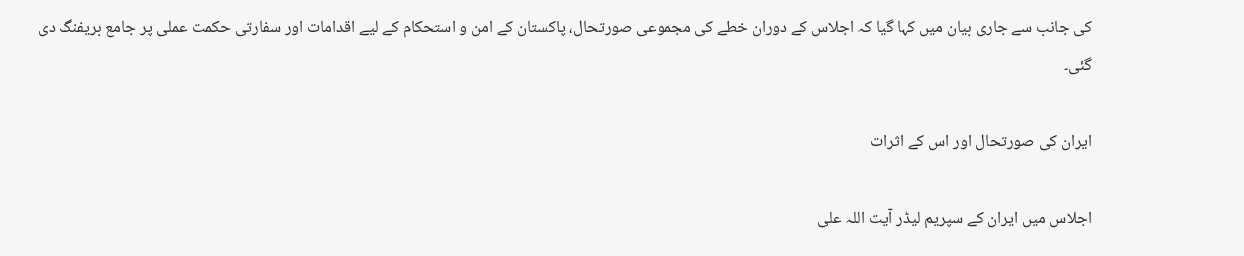کی جانب سے جاری بیان میں کہا گیا کہ اجلاس کے دوران خطے کی مجموعی صورتحال، پاکستان کے امن و استحکام کے لیے اقدامات اور سفارتی حکمت عملی پر جامع بریفنگ دی گئی۔

ایران کی صورتحال اور اس کے اثرات

اجلاس میں ایران کے سپریم لیڈر آیت اللہ علی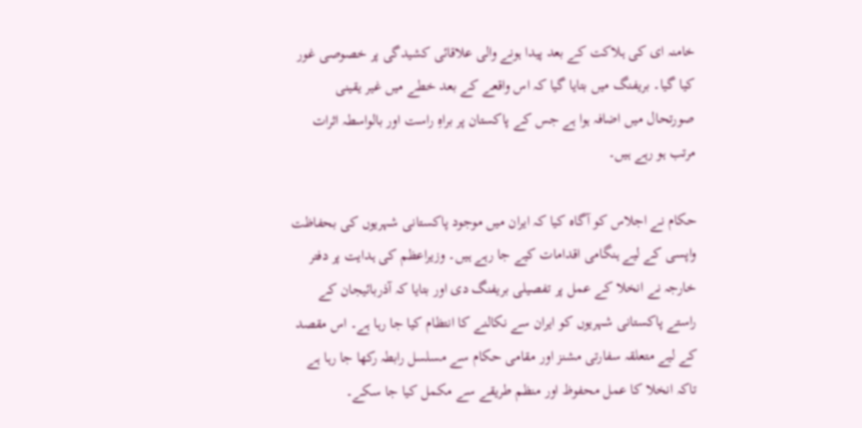خامنہ ای کی ہلاکت کے بعد پیدا ہونے والی علاقائی کشیدگی پر خصوصی غور کیا گیا۔ بریفنگ میں بتایا گیا کہ اس واقعے کے بعد خطے میں غیر یقینی صورتحال میں اضافہ ہوا ہے جس کے پاکستان پر براہِ راست اور بالواسطہ اثرات مرتب ہو رہے ہیں۔

حکام نے اجلاس کو آگاہ کیا کہ ایران میں موجود پاکستانی شہریوں کی بحفاظت واپسی کے لیے ہنگامی اقدامات کیے جا رہے ہیں۔ وزیراعظم کی ہدایت پر دفتر خارجہ نے انخلا کے عمل پر تفصیلی بریفنگ دی اور بتایا کہ آذربائیجان کے راستے پاکستانی شہریوں کو ایران سے نکالنے کا انتظام کیا جا رہا ہے۔ اس مقصد کے لیے متعلقہ سفارتی مشنز اور مقامی حکام سے مسلسل رابطہ رکھا جا رہا ہے تاکہ انخلا کا عمل محفوظ اور منظم طریقے سے مکمل کیا جا سکے۔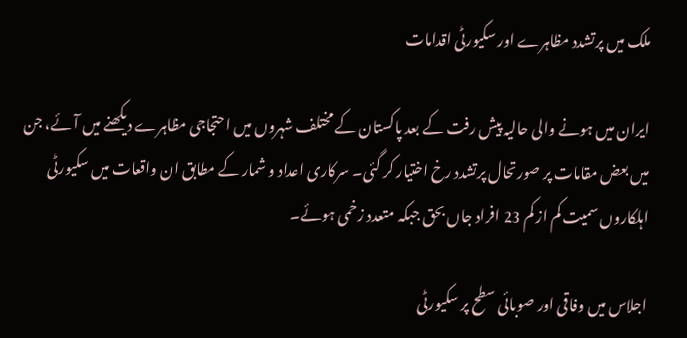ملک میں پرتشدد مظاہرے اور سکیورٹی اقدامات

ایران میں ہونے والی حالیہ پیش رفت کے بعد پاکستان کے مختلف شہروں میں احتجاجی مظاہرے دیکھنے میں آئے، جن میں بعض مقامات پر صورتحال پرتشدد رخ اختیار کر گئی۔ سرکاری اعداد و شمار کے مطابق ان واقعات میں سکیورٹی اہلکاروں سمیت کم از کم 23 افراد جاں بحق جبکہ متعدد زخمی ہوئے۔

اجلاس میں وفاقی اور صوبائی سطح پر سکیورٹی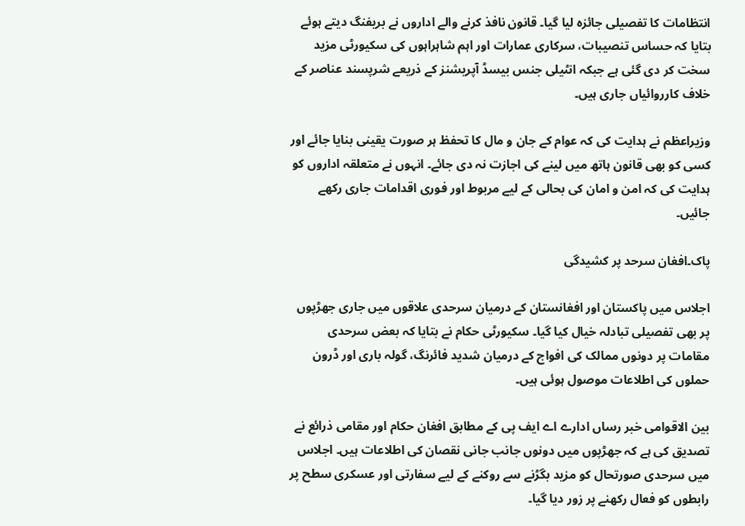انتظامات کا تفصیلی جائزہ لیا گیا۔ قانون نافذ کرنے والے اداروں نے بریفنگ دیتے ہوئے بتایا کہ حساس تنصیبات، سرکاری عمارات اور اہم شاہراہوں کی سکیورٹی مزید سخت کر دی گئی ہے جبکہ انٹیلی جنس بیسڈ آپریشنز کے ذریعے شرپسند عناصر کے خلاف کارروائیاں جاری ہیں۔

وزیراعظم نے ہدایت کی کہ عوام کے جان و مال کا تحفظ ہر صورت یقینی بنایا جائے اور کسی کو بھی قانون ہاتھ میں لینے کی اجازت نہ دی جائے۔ انہوں نے متعلقہ اداروں کو ہدایت کی کہ امن و امان کی بحالی کے لیے مربوط اور فوری اقدامات جاری رکھے جائیں۔

پاک۔افغان سرحد پر کشیدگی

اجلاس میں پاکستان اور افغانستان کے درمیان سرحدی علاقوں میں جاری جھڑپوں پر بھی تفصیلی تبادلہ خیال کیا گیا۔ سکیورٹی حکام نے بتایا کہ بعض سرحدی مقامات پر دونوں ممالک کی افواج کے درمیان شدید فائرنگ، گولہ باری اور ڈرون حملوں کی اطلاعات موصول ہوئی ہیں۔

بین الاقوامی خبر رساں ادارے اے ایف پی کے مطابق افغان حکام اور مقامی ذرائع نے تصدیق کی ہے کہ جھڑپوں میں دونوں جانب جانی نقصان کی اطلاعات ہیں۔ اجلاس میں سرحدی صورتحال کو مزید بگڑنے سے روکنے کے لیے سفارتی اور عسکری سطح پر رابطوں کو فعال رکھنے پر زور دیا گیا۔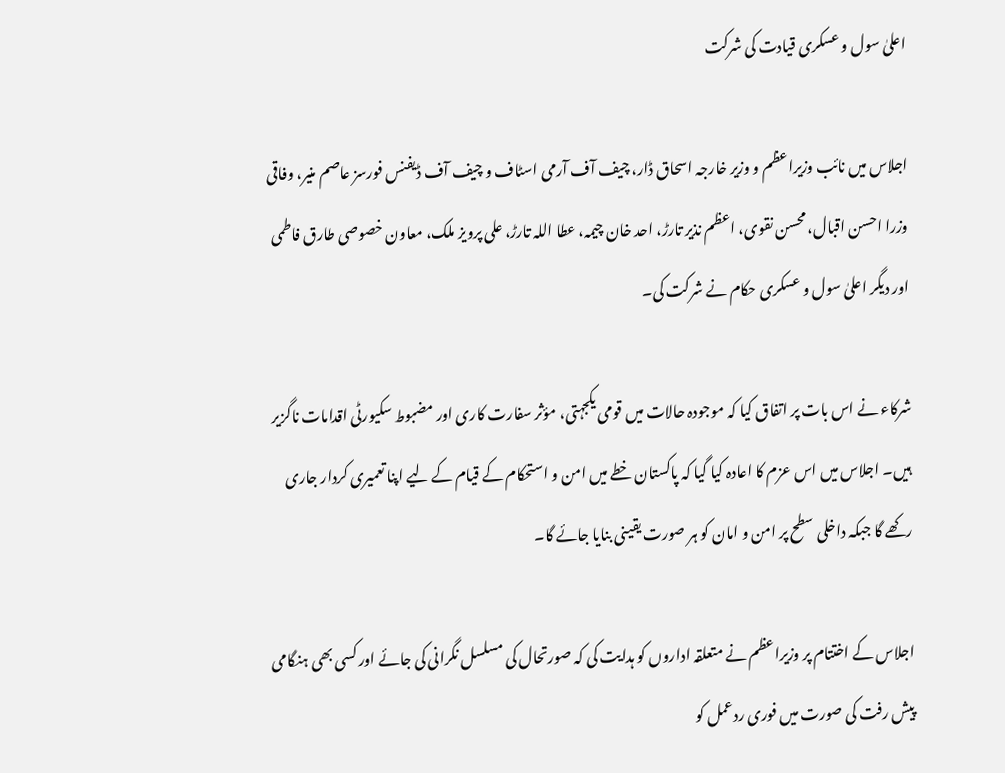اعلیٰ سول و عسکری قیادت کی شرکت

اجلاس میں نائب وزیراعظم و وزیر خارجہ اسحاق ڈار، چیف آف آرمی اسٹاف و چیف آف ڈیفنس فورسز عاصم منیر، وفاقی وزرا احسن اقبال، محسن نقوی، اعظم نذیر تارڑ، احد خان چیمہ، عطا اللہ تارڑ، علی پرویز ملک، معاون خصوصی طارق فاطمی اور دیگر اعلیٰ سول و عسکری حکام نے شرکت کی۔

شرکاء نے اس بات پر اتفاق کیا کہ موجودہ حالات میں قومی یکجہتی، مؤثر سفارت کاری اور مضبوط سکیورٹی اقدامات ناگزیر ہیں۔ اجلاس میں اس عزم کا اعادہ کیا گیا کہ پاکستان خطے میں امن و استحکام کے قیام کے لیے اپنا تعمیری کردار جاری رکھے گا جبکہ داخلی سطح پر امن و امان کو ہر صورت یقینی بنایا جائے گا۔

اجلاس کے اختتام پر وزیراعظم نے متعلقہ اداروں کو ہدایت کی کہ صورتحال کی مسلسل نگرانی کی جائے اور کسی بھی ہنگامی پیش رفت کی صورت میں فوری ردعمل کو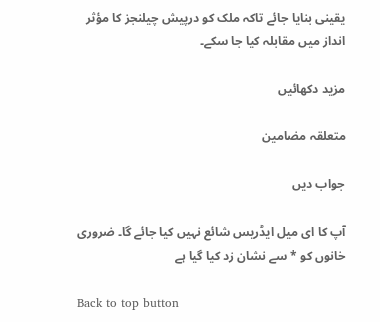یقینی بنایا جائے تاکہ ملک کو درپیش چیلنجز کا مؤثر انداز میں مقابلہ کیا جا سکے۔

مزید دکھائیں

متعلقہ مضامین

جواب دیں

آپ کا ای میل ایڈریس شائع نہیں کیا جائے گا۔ ضروری خانوں کو * سے نشان زد کیا گیا ہے

Back to top button